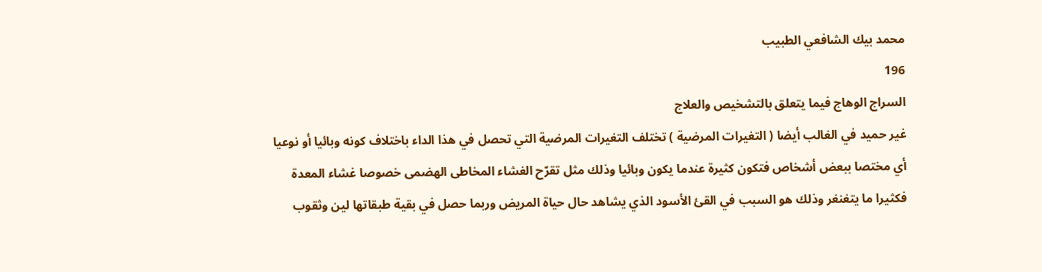محمد بيك الشافعي الطبيب
196
السراج الوهاج فيما يتعلق بالتشخيص والعلاج
غير حميد في الغالب أيضا ( التغيرات المرضية ) تختلف التغيرات المرضية التي تحصل في هذا الداء باختلاف كونه وبائيا أو نوعيا أي مختصا ببعض أشخاص فتكون كثيرة عندما يكون وبائيا وذلك مثل تقرّح الغشاء المخاطى الهضمى خصوصا غشاء المعدة فكثيرا ما يتغنغر وذلك هو السبب في القئ الأسود الذي يشاهد حال حياة المريض وربما حصل في بقية طبقاتها لين وثقوب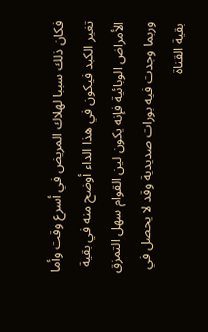فكان ذلك سببا لهلاك المريض في أسرع وقت وأما تغير الكبد فيكون في هذا الداء أوضح منه في بقية الأمراض الوبائية فإنه يكون لين القوام سهل التمزق وربما وجدت فيه بورات صديدية وقد لا يحصل في بقية القناة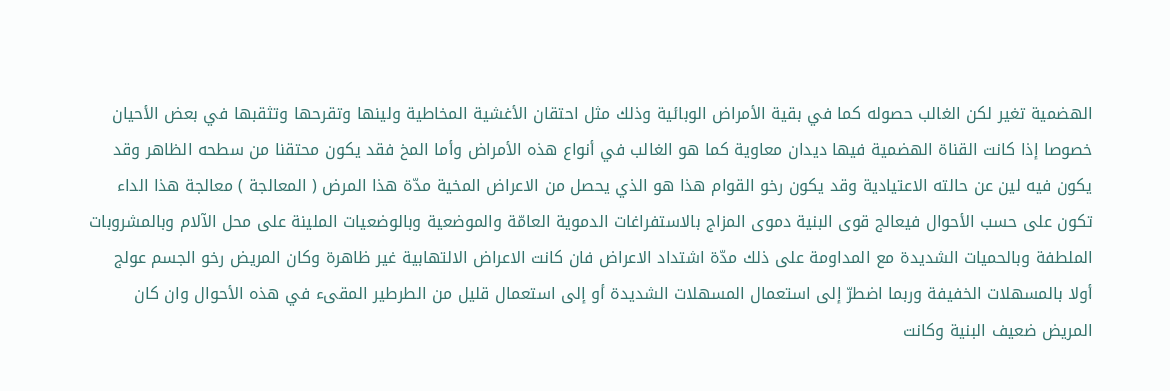الهضمية تغير لكن الغالب حصوله كما في بقية الأمراض الوبائية وذلك مثل احتقان الأغشية المخاطية ولينها وتقرحها وتثقبها في بعض الأحيان خصوصا إذا كانت القناة الهضمية فيها ديدان معاوية كما هو الغالب في أنواع هذه الأمراض وأما المخ فقد يكون محتقنا من سطحه الظاهر وقد يكون فيه لين عن حالته الاعتيادية وقد يكون رخو القوام هذا هو الذي يحصل من الاعراض المخية مدّة هذا المرض ( المعالجة ) معالجة هذا الداء تكون على حسب الأحوال فيعالج قوى البنية دموى المزاج بالاستفراغات الدموية العامّة والموضعية وبالوضعيات الملينة على محل الآلام وبالمشروبات الملطفة وبالحميات الشديدة مع المداومة على ذلك مدّة اشتداد الاعراض فان كانت الاعراض الالتهابية غير ظاهرة وكان المريض رخو الجسم عولج أولا بالمسهلات الخفيفة وربما اضطرّ إلى استعمال المسهلات الشديدة أو إلى استعمال قليل من الطرطير المقىء في هذه الأحوال وان كان المريض ضعيف البنية وكانت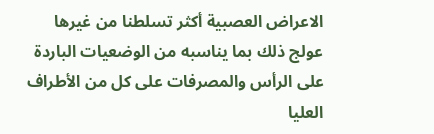الاعراض العصبية أكثر تسلطنا من غيرها عولج ذلك بما يناسبه من الوضعيات الباردة على الرأس والمصرفات على كل من الأطراف العليا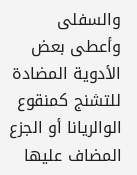والسفلى وأعطى بعض الأدوية المضادة للتشنج كمنقوع الوالريانا أو الجزع المضاف عليها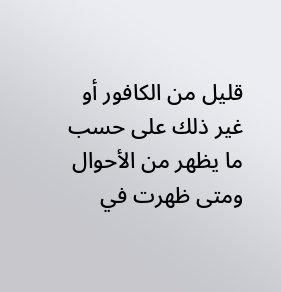قليل من الكافور أو غير ذلك على حسب ما يظهر من الأحوال ومتى ظهرت في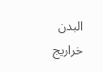البدن خراريج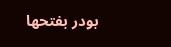بودر بفتحها